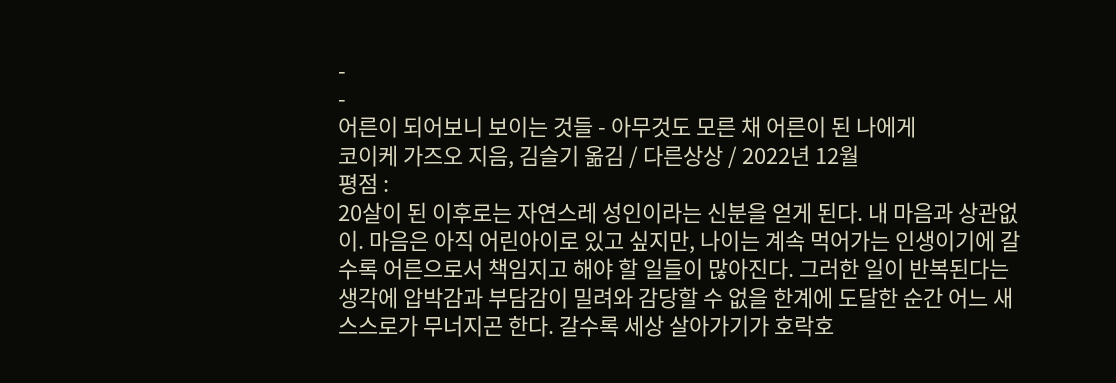-
-
어른이 되어보니 보이는 것들 - 아무것도 모른 채 어른이 된 나에게
코이케 가즈오 지음, 김슬기 옮김 / 다른상상 / 2022년 12월
평점 :
20살이 된 이후로는 자연스레 성인이라는 신분을 얻게 된다. 내 마음과 상관없이. 마음은 아직 어린아이로 있고 싶지만, 나이는 계속 먹어가는 인생이기에 갈수록 어른으로서 책임지고 해야 할 일들이 많아진다. 그러한 일이 반복된다는 생각에 압박감과 부담감이 밀려와 감당할 수 없을 한계에 도달한 순간 어느 새 스스로가 무너지곤 한다. 갈수록 세상 살아가기가 호락호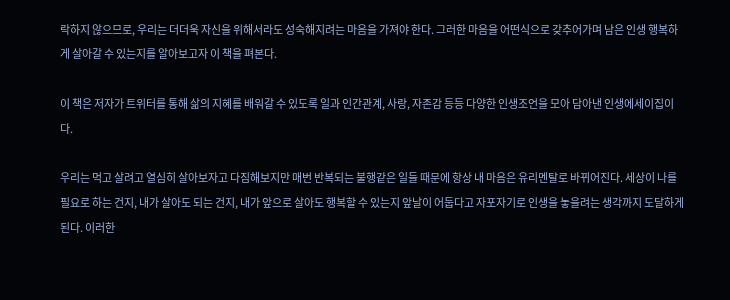락하지 않으므로, 우리는 더더욱 자신을 위해서라도 성숙해지려는 마음을 가져야 한다. 그러한 마음을 어떤식으로 갖추어가며 남은 인생 행복하게 살아갈 수 있는지를 알아보고자 이 책을 펴본다.

이 책은 저자가 트위터를 통해 삶의 지혜를 배워갈 수 있도록 일과 인간관계, 사랑, 자존감 등등 다양한 인생조언을 모아 담아낸 인생에세이집이다.

우리는 먹고 살려고 열심히 살아보자고 다짐해보지만 매번 반복되는 불행같은 일들 때문에 항상 내 마음은 유리멘탈로 바뀌어진다. 세상이 나를 필요로 하는 건지, 내가 살아도 되는 건지, 내가 앞으로 살아도 행복할 수 있는지 앞날이 어둡다고 자포자기로 인생을 놓을려는 생각까지 도달하게 된다. 이러한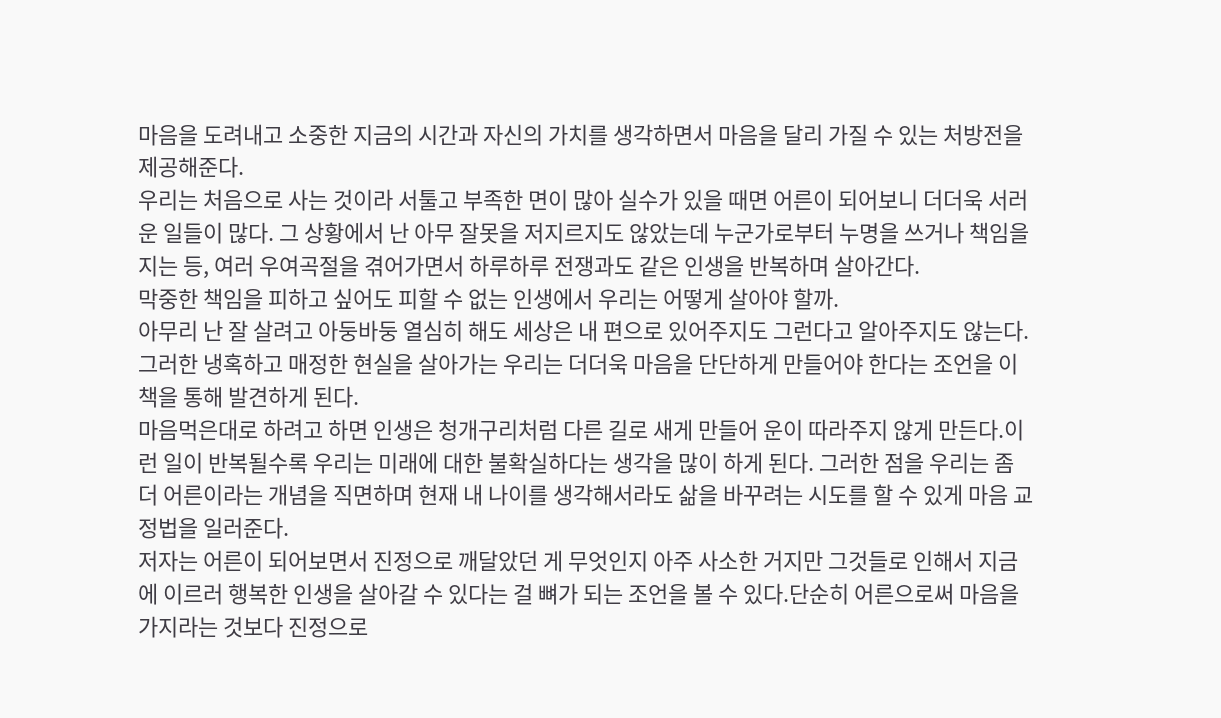마음을 도려내고 소중한 지금의 시간과 자신의 가치를 생각하면서 마음을 달리 가질 수 있는 처방전을 제공해준다.
우리는 처음으로 사는 것이라 서툴고 부족한 면이 많아 실수가 있을 때면 어른이 되어보니 더더욱 서러운 일들이 많다. 그 상황에서 난 아무 잘못을 저지르지도 않았는데 누군가로부터 누명을 쓰거나 책임을 지는 등, 여러 우여곡절을 겪어가면서 하루하루 전쟁과도 같은 인생을 반복하며 살아간다.
막중한 책임을 피하고 싶어도 피할 수 없는 인생에서 우리는 어떻게 살아야 할까.
아무리 난 잘 살려고 아둥바둥 열심히 해도 세상은 내 편으로 있어주지도 그런다고 알아주지도 않는다. 그러한 냉혹하고 매정한 현실을 살아가는 우리는 더더욱 마음을 단단하게 만들어야 한다는 조언을 이 책을 통해 발견하게 된다.
마음먹은대로 하려고 하면 인생은 청개구리처럼 다른 길로 새게 만들어 운이 따라주지 않게 만든다.이런 일이 반복될수록 우리는 미래에 대한 불확실하다는 생각을 많이 하게 된다. 그러한 점을 우리는 좀 더 어른이라는 개념을 직면하며 현재 내 나이를 생각해서라도 삶을 바꾸려는 시도를 할 수 있게 마음 교정법을 일러준다.
저자는 어른이 되어보면서 진정으로 깨달았던 게 무엇인지 아주 사소한 거지만 그것들로 인해서 지금에 이르러 행복한 인생을 살아갈 수 있다는 걸 뼈가 되는 조언을 볼 수 있다.단순히 어른으로써 마음을 가지라는 것보다 진정으로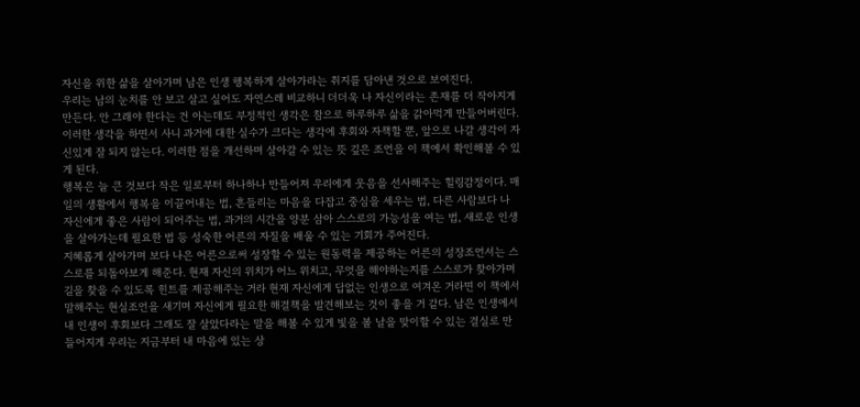자신을 위한 삶을 살아가며 남은 인생 행복하게 살아가라는 취지를 담아낸 것으로 보여진다.
우리는 남의 눈치를 안 보고 살고 싶어도 자연스레 비교하니 더더욱 나 자신이라는 존재를 더 작아지게 만든다. 안 그래야 한다는 건 아는데도 부정적인 생각은 참으로 하루하루 삶을 갉아먹게 만들어버린다. 이러한 생각을 하면서 사니 과거에 대한 실수가 크다는 생각에 후회와 자책할 뿐, 앞으로 나갈 생각이 자신있게 잘 되지 않는다. 이러한 점을 개선하며 살아갈 수 있는 뜻 깊은 조언을 이 책에서 확인해볼 수 있게 된다.
행복은 늘 큰 것보다 작은 일로부터 하나하나 만들어져 우리에게 웃음을 선사해주는 힐링감정이다. 매일의 생활에서 행복을 이끌어내는 법, 흔들리는 마음을 다잡고 중심을 세우는 법, 다른 사람보다 나 자신에게 좋은 사람이 되어주는 법, 과거의 시간을 양분 삼아 스스로의 가능성을 여는 법, 새로운 인생을 살아가는데 필요한 법 등 성숙한 어른의 자질을 배울 수 있는 기회가 주어진다.
지혜롭게 살아가며 보다 나은 어른으로써 성장할 수 있는 원동력을 제공하는 어른의 성장조언서는 스스로를 되돌아보게 해준다. 현재 자신의 위치가 어느 위치고, 무엇을 해야하는지를 스스로가 찾아가며 길을 찾을 수 있도록 힌트를 제공해주는 거라 현재 자신에게 답없는 인생으로 여겨온 거라면 이 책에서 말해주는 현실조언을 새기며 자신에게 필요한 해결책을 발견해보는 것이 좋을 거 같다. 남은 인생에서 내 인생이 후회보다 그래도 잘 살았다라는 말을 해볼 수 있게 빛을 볼 날을 맞이할 수 있는 결실로 만들어지게 우리는 지금부터 내 마음에 있는 상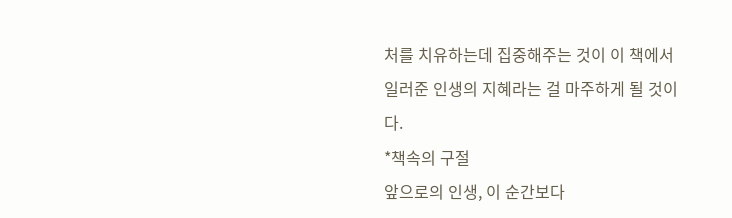처를 치유하는데 집중해주는 것이 이 책에서 일러준 인생의 지혜라는 걸 마주하게 될 것이다.
*책속의 구절
앞으로의 인생, 이 순간보다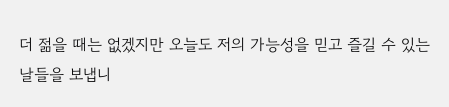더 젊을 때는 없겠지만 오늘도 저의 가능성을 믿고 즐길 수 있는 날들을 보냅니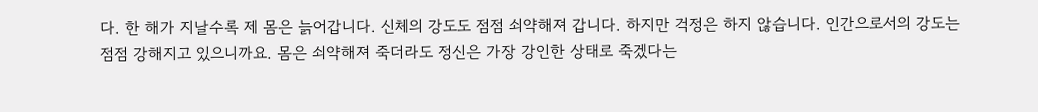다. 한 해가 지날수록 제 몸은 늙어갑니다. 신체의 강도도 점점 쇠약해져 갑니다. 하지만 걱정은 하지 않습니다. 인간으로서의 강도는 점점 강해지고 있으니까요. 몸은 쇠약해져 죽더라도 정신은 가장 강인한 상태로 죽겠다는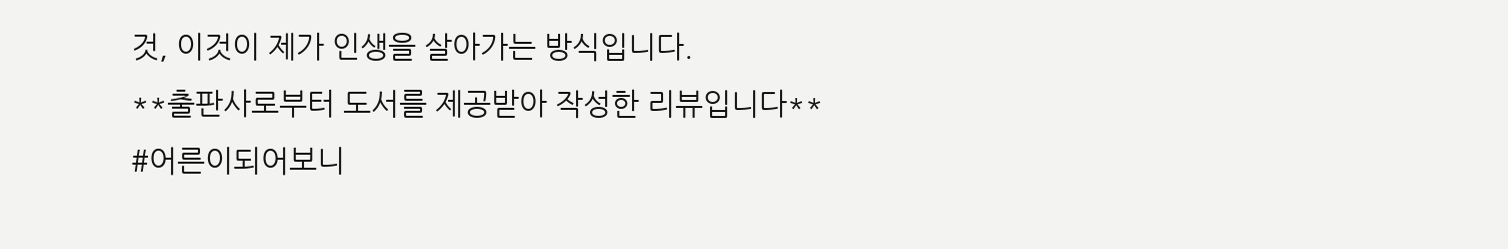것, 이것이 제가 인생을 살아가는 방식입니다.
**출판사로부터 도서를 제공받아 작성한 리뷰입니다**
#어른이되어보니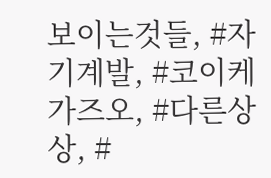보이는것들, #자기계발, #코이케가즈오, #다른상상, #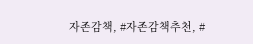자존감책, #자존감책추천, #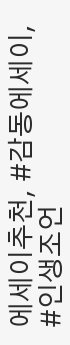에세이추천, #감동에세이, #인생조언